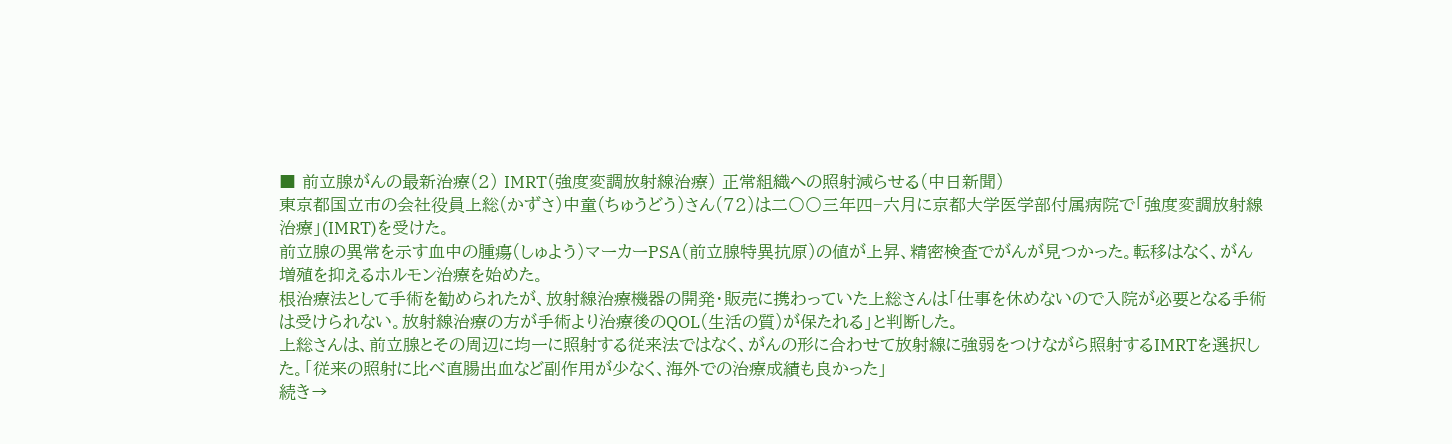■ 前立腺がんの最新治療(2) IMRT(強度変調放射線治療) 正常組織への照射減らせる(中日新聞)
東京都国立市の会社役員上総(かずさ)中童(ちゅうどう)さん(72)は二〇〇三年四−六月に京都大学医学部付属病院で「強度変調放射線治療」(IMRT)を受けた。
前立腺の異常を示す血中の腫瘍(しゅよう)マーカーPSA(前立腺特異抗原)の値が上昇、精密検査でがんが見つかった。転移はなく、がん増殖を抑えるホルモン治療を始めた。
根治療法として手術を勧められたが、放射線治療機器の開発・販売に携わっていた上総さんは「仕事を休めないので入院が必要となる手術は受けられない。放射線治療の方が手術より治療後のQOL(生活の質)が保たれる」と判断した。
上総さんは、前立腺とその周辺に均一に照射する従来法ではなく、がんの形に合わせて放射線に強弱をつけながら照射するIMRTを選択した。「従来の照射に比べ直腸出血など副作用が少なく、海外での治療成績も良かった」
続き→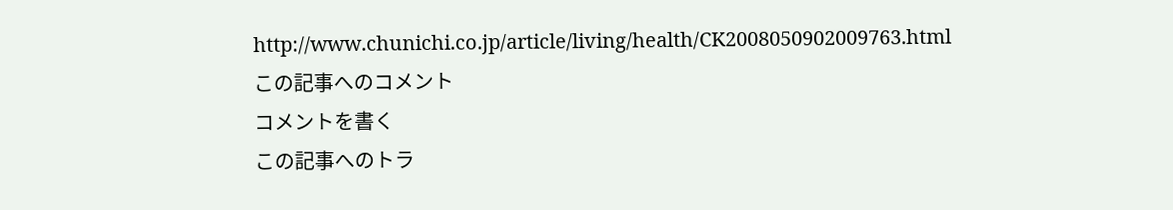http://www.chunichi.co.jp/article/living/health/CK2008050902009763.html
この記事へのコメント
コメントを書く
この記事へのトラ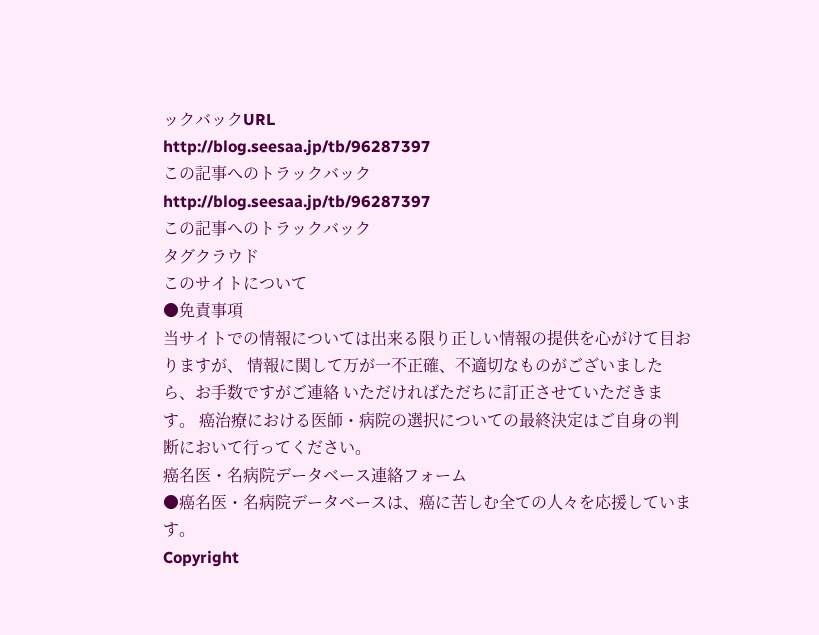ックバックURL
http://blog.seesaa.jp/tb/96287397
この記事へのトラックバック
http://blog.seesaa.jp/tb/96287397
この記事へのトラックバック
タグクラウド
このサイトについて
●免責事項
当サイトでの情報については出来る限り正しい情報の提供を心がけて目おりますが、 情報に関して万が一不正確、不適切なものがございましたら、お手数ですがご連絡 いただければただちに訂正させていただきます。 癌治療における医師・病院の選択についての最終決定はご自身の判断において行ってください。
癌名医・名病院データベース連絡フォーム
●癌名医・名病院データベースは、癌に苦しむ全ての人々を応援しています。
Copyright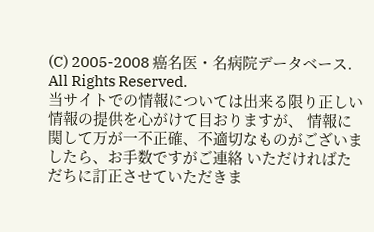(C) 2005-2008 癌名医・名病院データベース. All Rights Reserved.
当サイトでの情報については出来る限り正しい情報の提供を心がけて目おりますが、 情報に関して万が一不正確、不適切なものがございましたら、お手数ですがご連絡 いただければただちに訂正させていただきま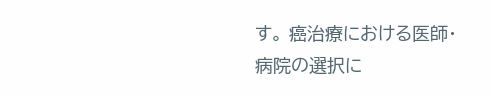す。 癌治療における医師・病院の選択に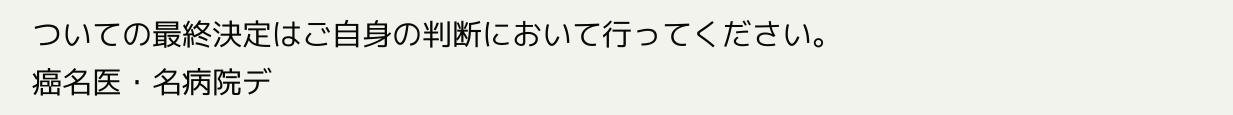ついての最終決定はご自身の判断において行ってください。
癌名医・名病院デ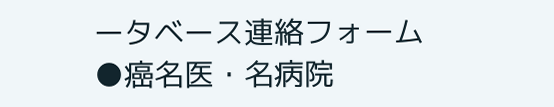ータベース連絡フォーム
●癌名医・名病院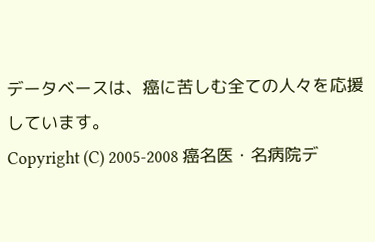データベースは、癌に苦しむ全ての人々を応援しています。
Copyright (C) 2005-2008 癌名医・名病院デ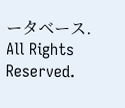ータベース. All Rights Reserved.